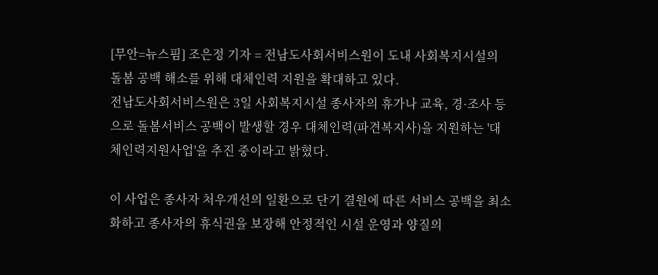[무안=뉴스핌] 조은정 기자 = 전남도사회서비스원이 도내 사회복지시설의 돌봄 공백 해소를 위해 대체인력 지원을 확대하고 있다.
전남도사회서비스원은 3일 사회복지시설 종사자의 휴가나 교육, 경·조사 등으로 돌봄서비스 공백이 발생할 경우 대체인력(파견복지사)을 지원하는 '대체인력지원사업'을 추진 중이라고 밝혔다.

이 사업은 종사자 처우개선의 일환으로 단기 결원에 따른 서비스 공백을 최소화하고 종사자의 휴식권을 보장해 안정적인 시설 운영과 양질의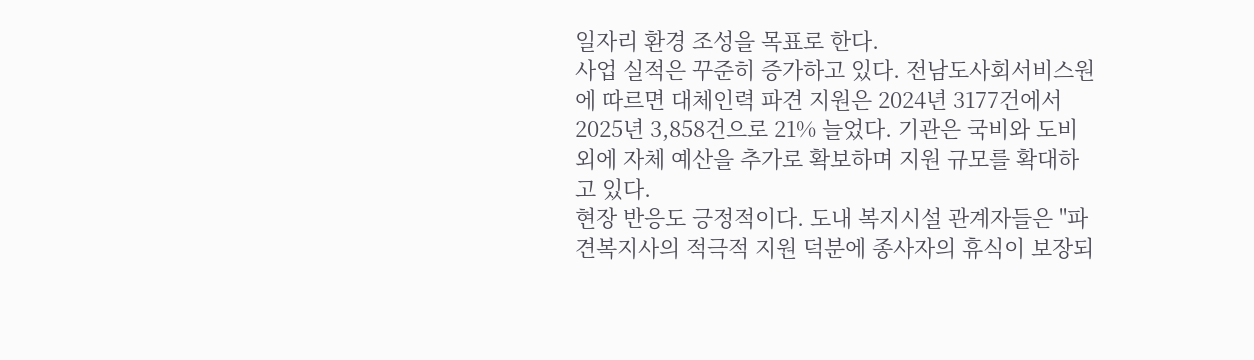일자리 환경 조성을 목표로 한다.
사업 실적은 꾸준히 증가하고 있다. 전남도사회서비스원에 따르면 대체인력 파견 지원은 2024년 3177건에서 2025년 3,858건으로 21% 늘었다. 기관은 국비와 도비 외에 자체 예산을 추가로 확보하며 지원 규모를 확대하고 있다.
현장 반응도 긍정적이다. 도내 복지시설 관계자들은 "파견복지사의 적극적 지원 덕분에 종사자의 휴식이 보장되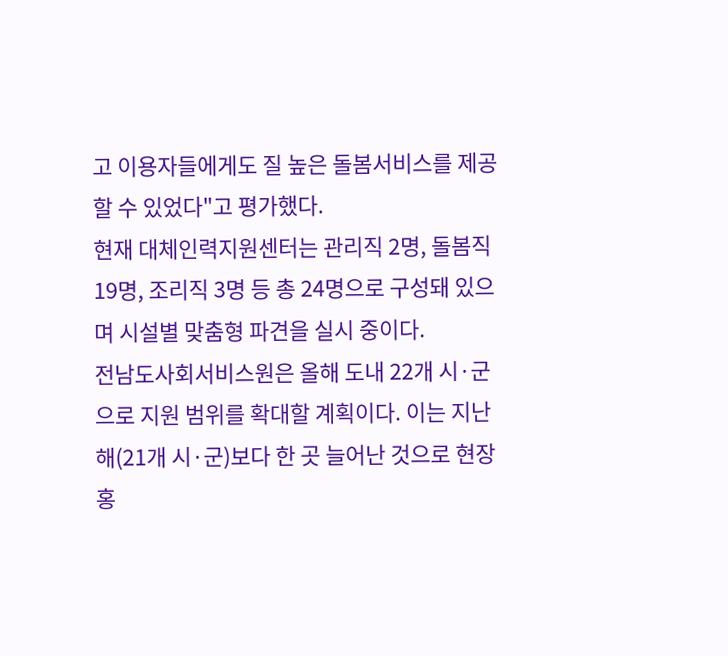고 이용자들에게도 질 높은 돌봄서비스를 제공할 수 있었다"고 평가했다.
현재 대체인력지원센터는 관리직 2명, 돌봄직 19명, 조리직 3명 등 총 24명으로 구성돼 있으며 시설별 맞춤형 파견을 실시 중이다.
전남도사회서비스원은 올해 도내 22개 시·군으로 지원 범위를 확대할 계획이다. 이는 지난해(21개 시·군)보다 한 곳 늘어난 것으로 현장 홍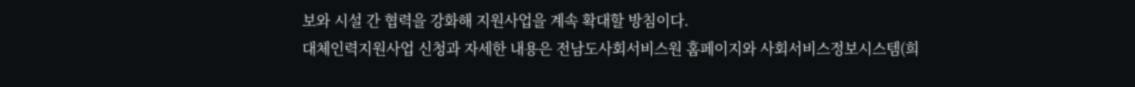보와 시설 간 협력을 강화해 지원사업을 계속 확대할 방침이다.
대체인력지원사업 신청과 자세한 내용은 전남도사회서비스원 홈페이지와 사회서비스정보시스템(희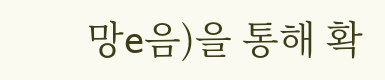망e음)을 통해 확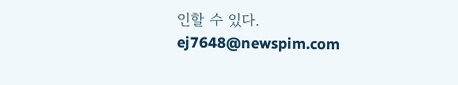인할 수 있다.
ej7648@newspim.com